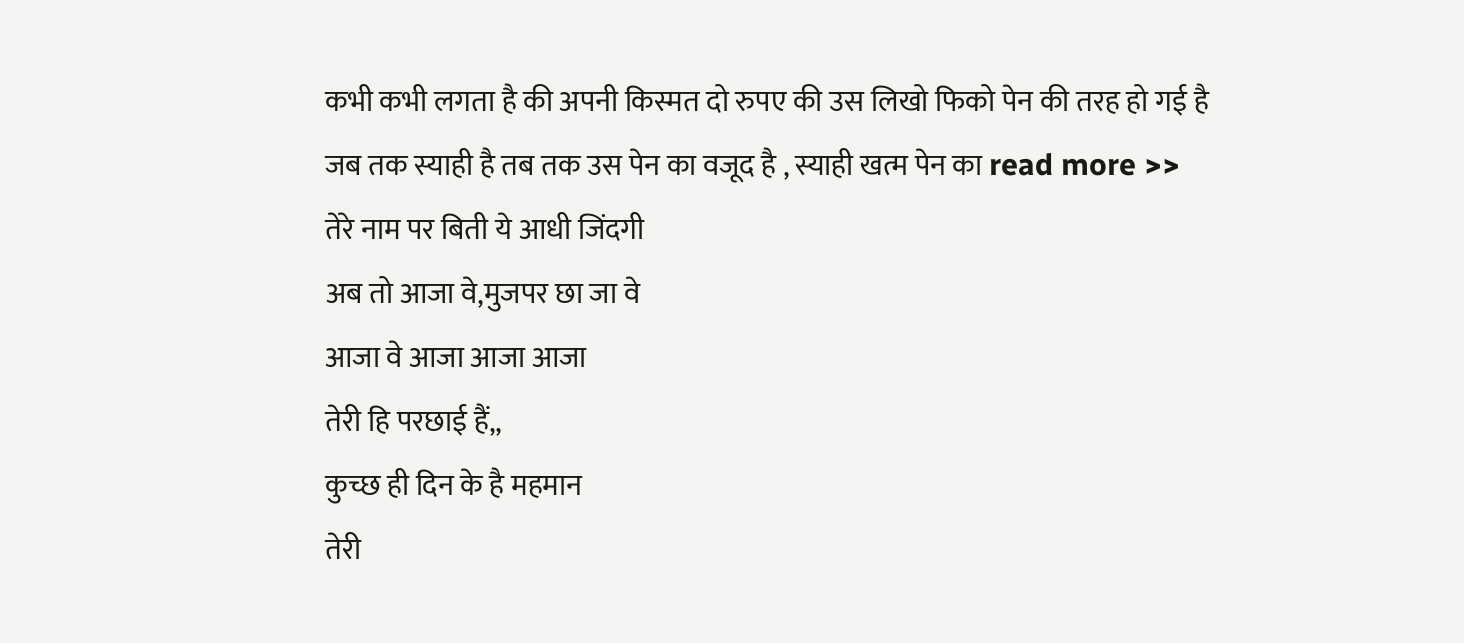कभी कभी लगता है की अपनी किस्मत दो रुपए की उस लिखो फिको पेन की तरह हो गई है
जब तक स्याही है तब तक उस पेन का वजूद है , स्याही खत्म पेन का read more >>
तेरे नाम पर बिती ये आधी जिंदगी
अब तो आजा वे,मुजपर छा जा वे
आजा वे आजा आजा आजा
तेरी हि परछाई हैं,,
कुच्छ ही दिन के है महमान
तेरी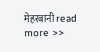मेहरबानी read more >>